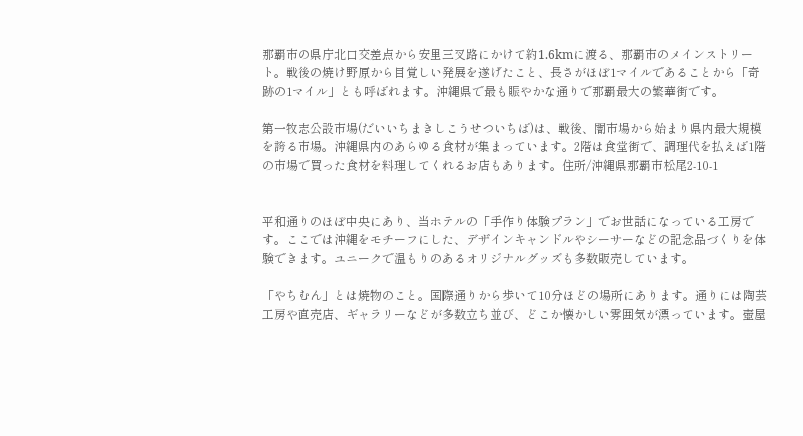那覇市の県庁北口交差点から安里三叉路にかけて約1.6kmに渡る、那覇市のメインストリート。戦後の焼け野原から目覚しい発展を遂げたこと、長さがほぼ1マイルであることから「奇跡の1マイル」とも呼ばれます。沖縄県で最も賑やかな通りで那覇最大の繁華街です。

第一牧志公設市場(だいいちまきしこうせついちば)は、戦後、闇市場から始まり県内最大規模を誇る市場。沖縄県内のあらゆる食材が集まっています。2階は食堂街で、調理代を払えば1階の市場で買った食材を料理してくれるお店もあります。住所/沖縄県那覇市松尾2-10-1


平和通りのほぼ中央にあり、当ホテルの「手作り体験プラン」でお世話になっている工房です。ここでは沖縄をモチーフにした、デザインキャンドルやシーサーなどの記念品づくりを体験できます。ユニークで温もりのあるオリジナルグッズも多数販売しています。

「やちむん」とは焼物のこと。国際通りから歩いて10分ほどの場所にあります。通りには陶芸工房や直売店、ギャラリーなどが多数立ち並び、どこか懐かしい雰囲気が漂っています。壺屋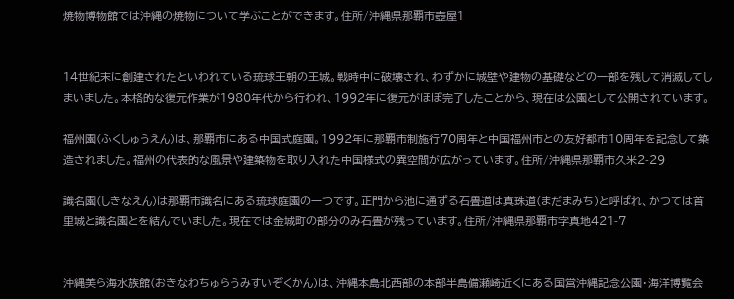焼物博物館では沖縄の焼物について学ぶことができます。住所/沖縄県那覇市壺屋1


14世紀末に創建されたといわれている琉球王朝の王城。戦時中に破壊され、わずかに城壁や建物の基礎などの一部を残して消滅してしまいました。本格的な復元作業が1980年代から行われ、1992年に復元がほぼ完了したことから、現在は公園として公開されています。

福州園(ふくしゅうえん)は、那覇市にある中国式庭園。1992年に那覇市制施行70周年と中国福州市との友好都市10周年を記念して築造されました。福州の代表的な風景や建築物を取り入れた中国様式の異空間が広がっています。住所/沖縄県那覇市久米2-29

識名園(しきなえん)は那覇市識名にある琉球庭園の一つです。正門から池に通ずる石畳道は真珠道(まだまみち)と呼ばれ、かつては首里城と識名園とを結んでいました。現在では金城町の部分のみ石畳が残っています。住所/沖縄県那覇市字真地421-7


沖縄美ら海水族館(おきなわちゅらうみすいぞくかん)は、沖縄本島北西部の本部半島備瀬崎近くにある国営沖縄記念公園・海洋博覧会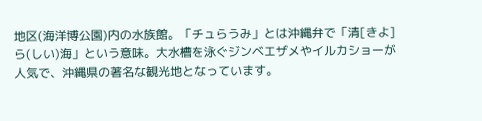地区(海洋博公園)内の水族館。「チュらうみ」とは沖縄弁で「清[きよ]ら(しい)海」という意味。大水槽を泳ぐジンベエザメやイルカショーが人気で、沖縄県の著名な観光地となっています。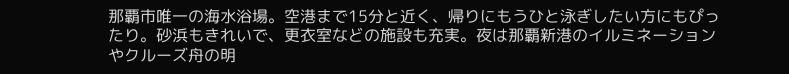那覇市唯一の海水浴場。空港まで15分と近く、帰りにもうひと泳ぎしたい方にもぴったり。砂浜もきれいで、更衣室などの施設も充実。夜は那覇新港のイルミネーションやクルーズ舟の明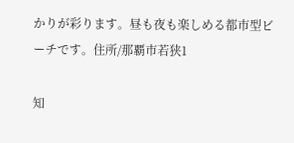かりが彩ります。昼も夜も楽しめる都市型ビーチです。住所/那覇市若狭1

知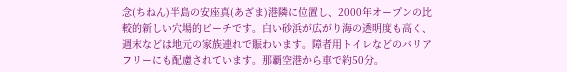念(ちねん)半島の安座真(あざま)港隣に位置し、2000年オープンの比較的新しい穴場的ビーチです。白い砂浜が広がり海の透明度も高く、週末などは地元の家族連れで賑わいます。障者用トイレなどのバリアフリーにも配慮されています。那覇空港から車で約50分。